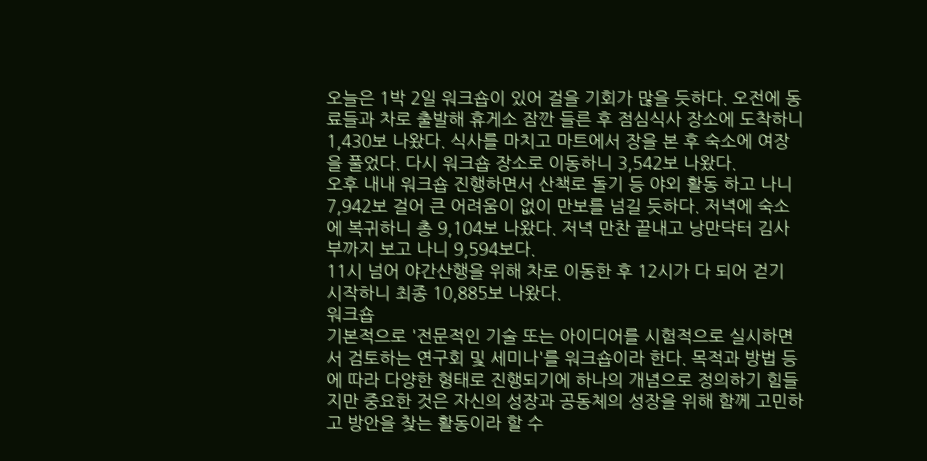오늘은 1박 2일 워크숍이 있어 걸을 기회가 많을 듯하다. 오전에 동료들과 차로 출발해 휴게소 잠깐 들른 후 점심식사 장소에 도착하니 1,430보 나왔다. 식사를 마치고 마트에서 장을 본 후 숙소에 여장을 풀었다. 다시 워크숍 장소로 이동하니 3,542보 나왔다.
오후 내내 워크숍 진행하면서 산책로 돌기 등 야외 활동 하고 나니 7,942보 걸어 큰 어려움이 없이 만보를 넘길 듯하다. 저녁에 숙소에 복귀하니 총 9,104보 나왔다. 저녁 만찬 끝내고 낭만닥터 김사부까지 보고 나니 9,594보다.
11시 넘어 야간산행을 위해 차로 이동한 후 12시가 다 되어 걷기 시작하니 최종 10,885보 나왔다.
워크숍
기본적으로 '전문적인 기술 또는 아이디어를 시험적으로 실시하면서 검토하는 연구회 및 세미나'를 워크숍이라 한다. 목적과 방법 등에 따라 다양한 형태로 진행되기에 하나의 개념으로 정의하기 힘들지만 중요한 것은 자신의 성장과 공동체의 성장을 위해 함께 고민하고 방안을 찾는 활동이라 할 수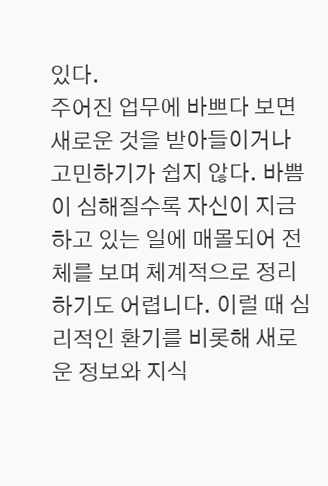있다.
주어진 업무에 바쁘다 보면 새로운 것을 받아들이거나 고민하기가 쉽지 않다. 바쁨이 심해질수록 자신이 지금하고 있는 일에 매몰되어 전체를 보며 체계적으로 정리하기도 어렵니다. 이럴 때 심리적인 환기를 비롯해 새로운 정보와 지식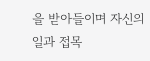을 받아들이며 자신의 일과 접목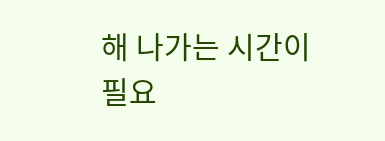해 나가는 시간이 필요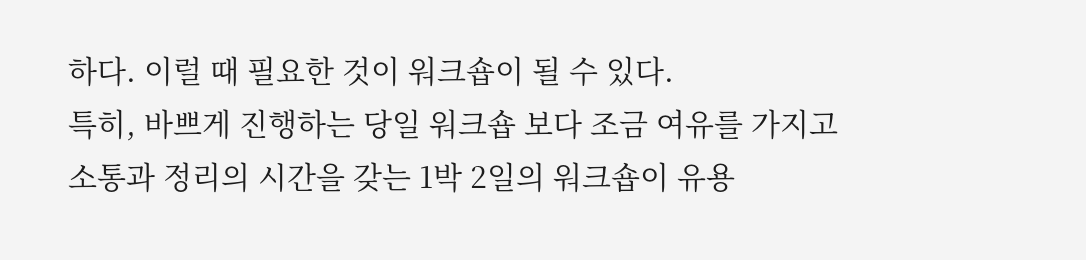하다. 이럴 때 필요한 것이 워크숍이 될 수 있다.
특히, 바쁘게 진행하는 당일 워크숍 보다 조금 여유를 가지고 소통과 정리의 시간을 갖는 1박 2일의 워크숍이 유용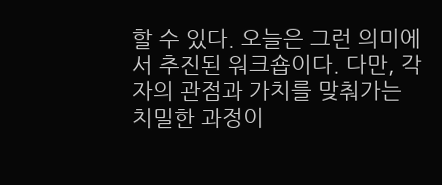할 수 있다. 오늘은 그런 의미에서 추진된 워크숍이다. 다만, 각자의 관점과 가치를 맞춰가는 치밀한 과정이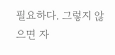필요하다. 그렇지 않으면 자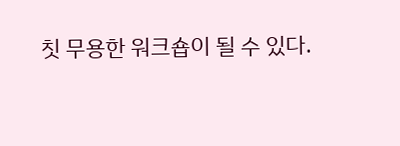칫 무용한 워크숍이 될 수 있다.